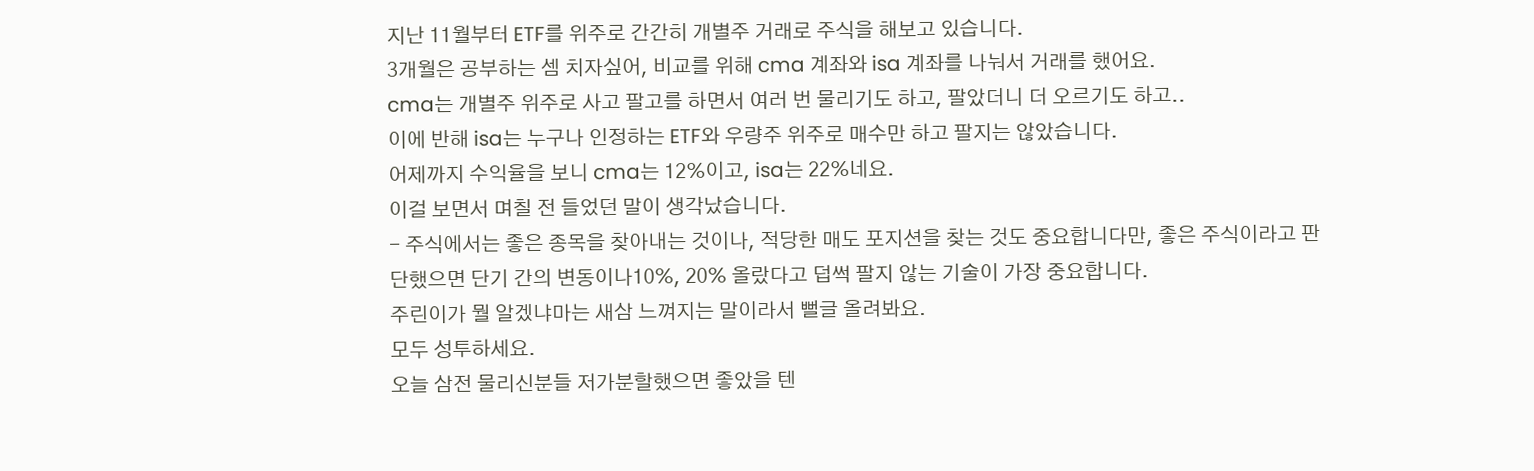지난 11월부터 ETF를 위주로 간간히 개별주 거래로 주식을 해보고 있습니다.
3개월은 공부하는 셈 치자싶어, 비교를 위해 cma 계좌와 isa 계좌를 나눠서 거래를 했어요.
cma는 개별주 위주로 사고 팔고를 하면서 여러 번 물리기도 하고, 팔았더니 더 오르기도 하고..
이에 반해 isa는 누구나 인정하는 ETF와 우량주 위주로 매수만 하고 팔지는 않았습니다.
어제까지 수익율을 보니 cma는 12%이고, isa는 22%네요.
이걸 보면서 며칠 전 들었던 말이 생각났습니다.
- 주식에서는 좋은 종목을 찾아내는 것이나, 적당한 매도 포지션을 찾는 것도 중요합니다만, 좋은 주식이라고 판단했으면 단기 간의 변동이나10%, 20% 올랐다고 덥썩 팔지 않는 기술이 가장 중요합니다.
주린이가 뭘 알겠냐마는 새삼 느껴지는 말이라서 뻘글 올려봐요.
모두 성투하세요.
오늘 삼전 물리신분들 저가분할했으면 좋았을 텐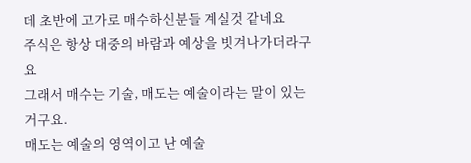데 초반에 고가로 매수하신분들 계실것 같네요
주식은 항상 대중의 바람과 예상을 빗겨나가더라구요
그래서 매수는 기술, 매도는 예술이라는 말이 있는 거구요.
매도는 예술의 영역이고 난 예술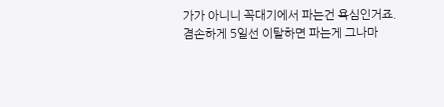가가 아니니 꼭대기에서 파는건 욕심인거죠.
겸손하게 5일선 이탈하면 파는게 그나마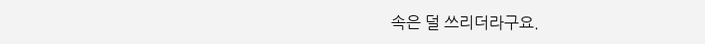속은 덜 쓰리더라구요.